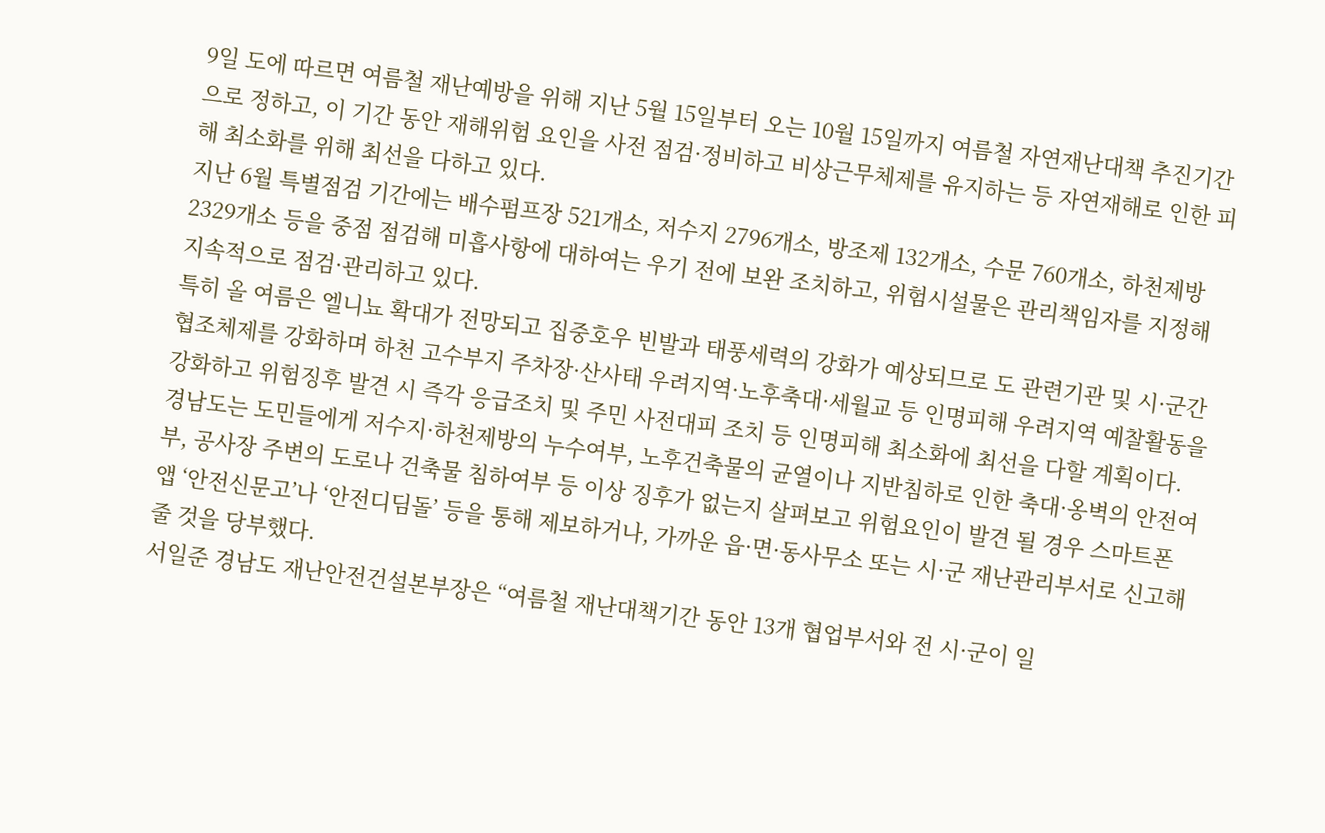9일 도에 따르면 여름철 재난예방을 위해 지난 5월 15일부터 오는 10월 15일까지 여름철 자연재난대책 추진기간으로 정하고, 이 기간 동안 재해위험 요인을 사전 점검·정비하고 비상근무체제를 유지하는 등 자연재해로 인한 피해 최소화를 위해 최선을 다하고 있다.
지난 6월 특별점검 기간에는 배수펌프장 521개소, 저수지 2796개소, 방조제 132개소, 수문 760개소, 하천제방 2329개소 등을 중점 점검해 미흡사항에 대하여는 우기 전에 보완 조치하고, 위험시설물은 관리책임자를 지정해 지속적으로 점검·관리하고 있다.
특히 올 여름은 엘니뇨 확대가 전망되고 집중호우 빈발과 태풍세력의 강화가 예상되므로 도 관련기관 및 시·군간 협조체제를 강화하며 하천 고수부지 주차장·산사태 우려지역·노후축대·세월교 등 인명피해 우려지역 예찰활동을 강화하고 위험징후 발견 시 즉각 응급조치 및 주민 사전대피 조치 등 인명피해 최소화에 최선을 다할 계획이다.
경남도는 도민들에게 저수지·하천제방의 누수여부, 노후건축물의 균열이나 지반침하로 인한 축대·옹벽의 안전여부, 공사장 주변의 도로나 건축물 침하여부 등 이상 징후가 없는지 살펴보고 위험요인이 발견 될 경우 스마트폰 앱 ‘안전신문고’나 ‘안전디딤돌’ 등을 통해 제보하거나, 가까운 읍·면·동사무소 또는 시·군 재난관리부서로 신고해 줄 것을 당부했다.
서일준 경남도 재난안전건설본부장은 “여름철 재난대책기간 동안 13개 협업부서와 전 시·군이 일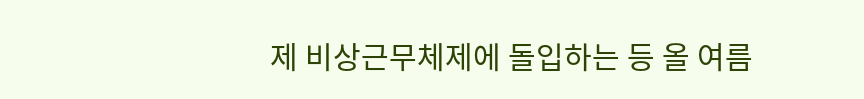제 비상근무체제에 돌입하는 등 올 여름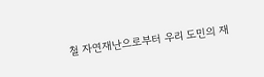철 자연재난으로부터 우리 도민의 재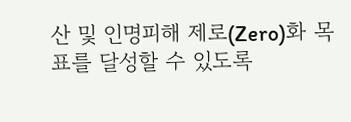산 및 인명피해 제로(Zero)화 목표를 달성할 수 있도록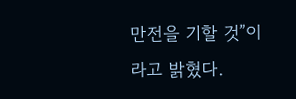만전을 기할 것”이라고 밝혔다.